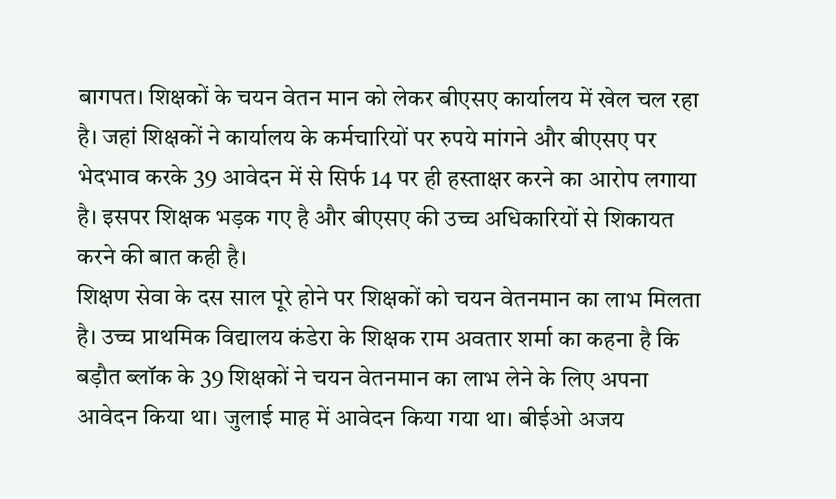बागपत। शिक्षकों के चयन वेतन मान को लेकर बीएसए कार्यालय में खेल चल रहा है। जहां शिक्षकों ने कार्यालय के कर्मचारियों पर रुपये मांगने और बीएसए पर भेदभाव करके 39 आवेदन में से सिर्फ 14 पर ही हस्ताक्षर करने का आरोप लगाया है। इसपर शिक्षक भड़क गए है और बीएसए की उच्च अधिकारियों से शिकायत करने की बात कही है।
शिक्षण सेवा के दस साल पूरे होने पर शिक्षकों को चयन वेतनमान का लाभ मिलता है। उच्च प्राथमिक विद्यालय कंडेरा के शिक्षक राम अवतार शर्मा का कहना है कि बड़ौत ब्लॉक के 39 शिक्षकों ने चयन वेतनमान का लाभ लेने के लिए अपना आवेदन किया था। जुलाई माह में आवेदन किया गया था। बीईओ अजय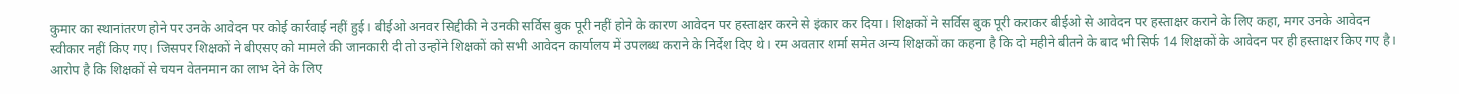कुमार का स्थानांतरण होने पर उनके आवेदन पर कोई कार्रवाई नहीं हुई। बीईओ अनवर सिद्दीकी ने उनकी सर्विस बुक पूरी नहीं होने के कारण आवेदन पर हस्ताक्षर करने से इंकार कर दिया। शिक्षकों ने सर्विस बुक पूरी कराकर बीईओ से आवेदन पर हस्ताक्षर कराने के लिए कहा, मगर उनके आवेदन स्वीकार नहीं किए गए। जिसपर शिक्षकों ने बीएसए को मामले की जानकारी दी तो उन्होंने शिक्षकों को सभी आवेदन कार्यालय में उपलब्ध कराने के निर्देश दिए थे। रम अवतार शर्मा समेत अन्य शिक्षकों का कहना है कि दो महीने बीतने के बाद भी सिर्फ 14 शिक्षकों के आवेदन पर ही हस्ताक्षर किए गए है। आरोप है कि शिक्षकों से चयन वेतनमान का लाभ देने के लिए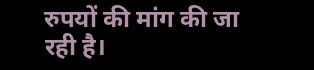रुपयों की मांग की जा रही है।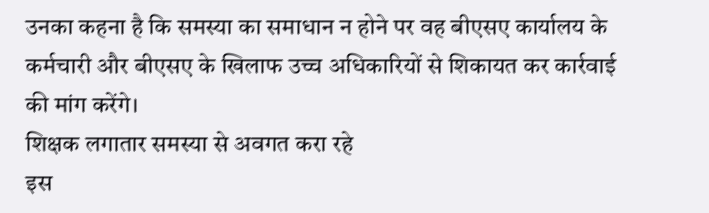उनका कहना है कि समस्या का समाधान न होने पर वह बीएसए कार्यालय के कर्मचारी और बीएसए के खिलाफ उच्च अधिकारियों से शिकायत कर कार्रवाई की मांग करेंगे।
शिक्षक लगातार समस्या से अवगत करा रहे
इस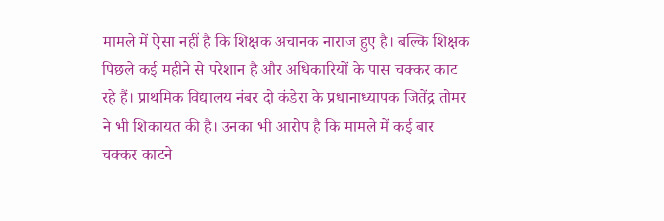मामले में ऐसा नहीं है कि शिक्षक अचानक नाराज हुए है। बल्कि शिक्षक पिछले कई महीने से परेशान है और अधिकारियों के पास चक्कर काट रहे हैं। प्राथमिक विद्यालय नंबर दो कंडेरा के प्रधानाध्यापक जितेंद्र तोमर ने भी शिकायत की है। उनका भी आरोप है कि मामले में कई बार चक्कर काटने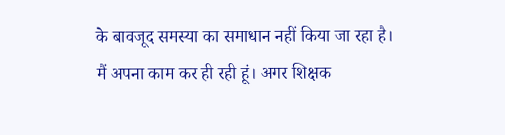के बावजूद समस्या का समाधान नहीं किया जा रहा है।
मैं अपना काम कर ही रही हूं। अगर शिक्षक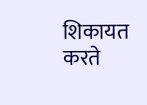शिकायत करते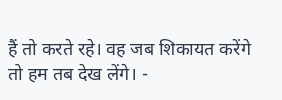हैं तो करते रहे। वह जब शिकायत करेंगे तो हम तब देख लेंगे। -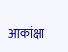आकांक्षा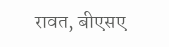रावत, बीएसए